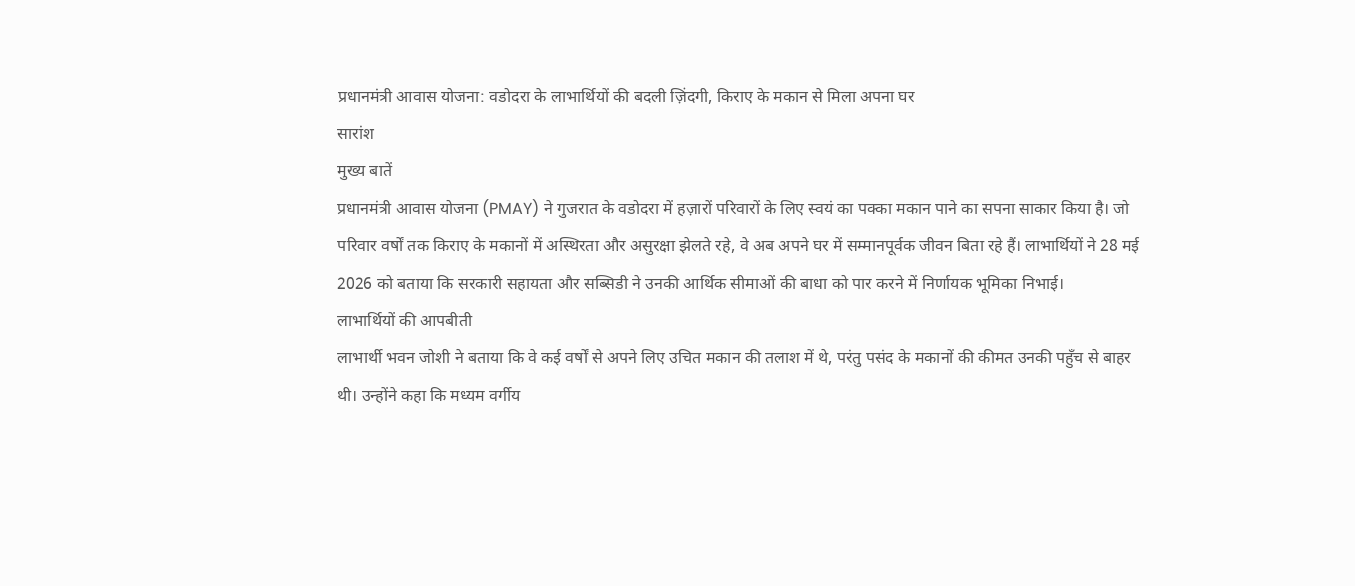प्रधानमंत्री आवास योजना: वडोदरा के लाभार्थियों की बदली ज़िंदगी, किराए के मकान से मिला अपना घर
सारांश
मुख्य बातें
प्रधानमंत्री आवास योजना (PMAY) ने गुजरात के वडोदरा में हज़ारों परिवारों के लिए स्वयं का पक्का मकान पाने का सपना साकार किया है। जो परिवार वर्षों तक किराए के मकानों में अस्थिरता और असुरक्षा झेलते रहे, वे अब अपने घर में सम्मानपूर्वक जीवन बिता रहे हैं। लाभार्थियों ने 28 मई 2026 को बताया कि सरकारी सहायता और सब्सिडी ने उनकी आर्थिक सीमाओं की बाधा को पार करने में निर्णायक भूमिका निभाई।
लाभार्थियों की आपबीती
लाभार्थी भवन जोशी ने बताया कि वे कई वर्षों से अपने लिए उचित मकान की तलाश में थे, परंतु पसंद के मकानों की कीमत उनकी पहुँच से बाहर थी। उन्होंने कहा कि मध्यम वर्गीय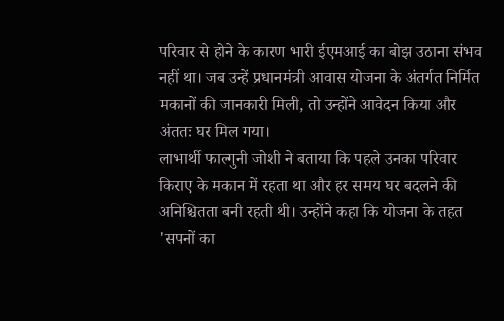परिवार से होने के कारण भारी ईएमआई का बोझ उठाना संभव नहीं था। जब उन्हें प्रधानमंत्री आवास योजना के अंतर्गत निर्मित मकानों की जानकारी मिली, तो उन्होंने आवेदन किया और अंततः घर मिल गया।
लाभार्थी फाल्गुनी जोशी ने बताया कि पहले उनका परिवार किराए के मकान में रहता था और हर समय घर बदलने की अनिश्चितता बनी रहती थी। उन्होंने कहा कि योजना के तहत 'सपनों का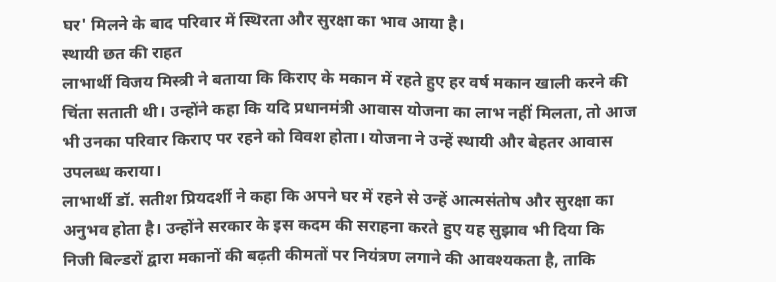घर' मिलने के बाद परिवार में स्थिरता और सुरक्षा का भाव आया है।
स्थायी छत की राहत
लाभार्थी विजय मिस्त्री ने बताया कि किराए के मकान में रहते हुए हर वर्ष मकान खाली करने की चिंता सताती थी। उन्होंने कहा कि यदि प्रधानमंत्री आवास योजना का लाभ नहीं मिलता, तो आज भी उनका परिवार किराए पर रहने को विवश होता। योजना ने उन्हें स्थायी और बेहतर आवास उपलब्ध कराया।
लाभार्थी डॉ. सतीश प्रियदर्शी ने कहा कि अपने घर में रहने से उन्हें आत्मसंतोष और सुरक्षा का अनुभव होता है। उन्होंने सरकार के इस कदम की सराहना करते हुए यह सुझाव भी दिया कि निजी बिल्डरों द्वारा मकानों की बढ़ती कीमतों पर नियंत्रण लगाने की आवश्यकता है, ताकि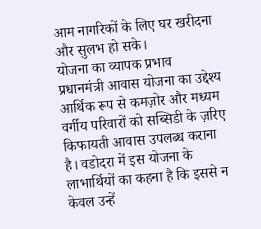आम नागरिकों के लिए घर खरीदना और सुलभ हो सके।
योजना का व्यापक प्रभाव
प्रधानमंत्री आवास योजना का उद्देश्य आर्थिक रूप से कमज़ोर और मध्यम वर्गीय परिवारों को सब्सिडी के ज़रिए किफायती आवास उपलब्ध कराना है। वडोदरा में इस योजना के लाभार्थियों का कहना है कि इससे न केवल उन्हें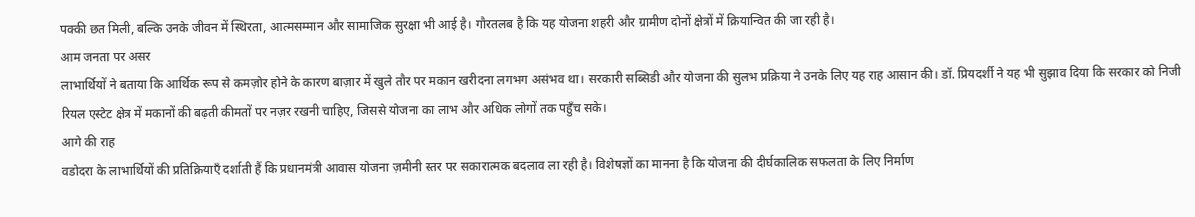पक्की छत मिली, बल्कि उनके जीवन में स्थिरता, आत्मसम्मान और सामाजिक सुरक्षा भी आई है। गौरतलब है कि यह योजना शहरी और ग्रामीण दोनों क्षेत्रों में क्रियान्वित की जा रही है।
आम जनता पर असर
लाभार्थियों ने बताया कि आर्थिक रूप से कमज़ोर होने के कारण बाज़ार में खुले तौर पर मकान खरीदना लगभग असंभव था। सरकारी सब्सिडी और योजना की सुलभ प्रक्रिया ने उनके लिए यह राह आसान की। डॉ. प्रियदर्शी ने यह भी सुझाव दिया कि सरकार को निजी रियल एस्टेट क्षेत्र में मकानों की बढ़ती कीमतों पर नज़र रखनी चाहिए, जिससे योजना का लाभ और अधिक लोगों तक पहुँच सके।
आगे की राह
वडोदरा के लाभार्थियों की प्रतिक्रियाएँ दर्शाती हैं कि प्रधानमंत्री आवास योजना ज़मीनी स्तर पर सकारात्मक बदलाव ला रही है। विशेषज्ञों का मानना है कि योजना की दीर्घकालिक सफलता के लिए निर्माण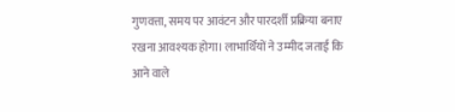गुणवत्ता, समय पर आवंटन और पारदर्शी प्रक्रिया बनाए रखना आवश्यक होगा। लाभार्थियों ने उम्मीद जताई कि आने वाले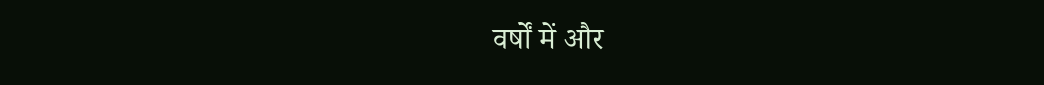वर्षों में और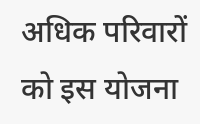अधिक परिवारों को इस योजना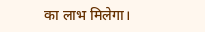का लाभ मिलेगा।